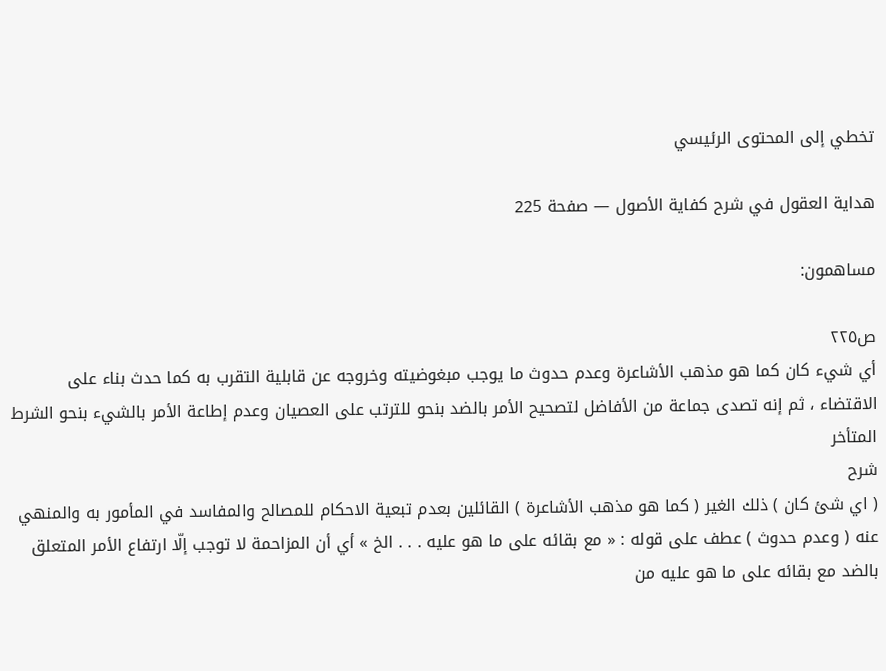تخطي إلى المحتوى الرئيسي

هداية العقول في شرح كفاية الأصول — صفحة 225

مساهمون:

ص٢٢٥
أي شيء كان كما هو مذهب الأشاعرة وعدم حدوث ما يوجب مبغوضيته وخروجه عن قابلية التقرب به كما حدث بناء على الاقتضاء ، ثم إنه تصدى جماعة من الأفاضل لتصحيح الأمر بالضد بنحو للترتب على العصيان وعدم إطاعة الأمر بالشيء بنحو الشرط المتأخر
شرح
( اي شئ كان ) ذلك الغير ( كما هو مذهب الأشاعرة ) القائلين بعدم تبعية الاحكام للمصالح والمفاسد في المأمور به والمنهي عنه ( وعدم حدوث ) عطف على قوله : « مع بقائه على ما هو عليه . . . الخ » أي أن المزاحمة لا توجب إلّا ارتفاع الأمر المتعلق بالضد مع بقائه على ما هو عليه من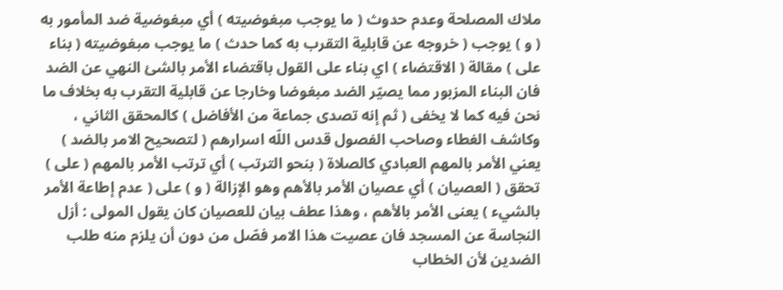ملاك المصلحة وعدم حدوث ( ما يوجب مبغوضيته ) أي مبغوضية ضد المأمور به ( و ) يوجب ( خروجه عن قابلية التقرب به كما حدث ) ما يوجب مبغوضيته ( بناء على ) مقالة ( الاقتضاء ) اي بناء على القول باقتضاء الأمر بالشئ النهي عن الضد فان البناء المزبور مما يصيّر الضد مبغوضا وخارجا عن قابلية التقرب به بخلاف ما نحن فيه كما لا يخفى ( ثم إنه تصدى جماعة من الأفاضل ) كالمحقق الثاني ، وكاشف الغطاء وصاحب الفصول قدس اللّه اسرارهم ( لتصحيح الامر بالضد ) يعني الأمر بالمهم العبادي كالصلاة ( بنحو الترتب ) أي ترتب الأمر بالمهم ( على ) تحقق ( العصيان ) أي عصيان الأمر بالأهم وهو الإزالة ( و ) على ( عدم إطاعة الأمر بالشيء ) يعنى الأمر بالأهم ، وهذا عطف بيان للعصيان كان يقول المولى : أزل النجاسة عن المسجد فان عصيت هذا الامر فصّل من دون أن يلزم منه طلب الضدين لأن الخطاب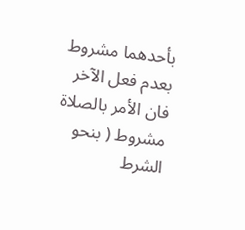بأحدهما مشروط بعدم فعل الآخر فان الأمر بالصلاة مشروط ( بنحو الشرط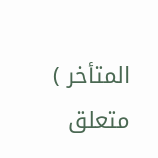المتأخر ) متعلق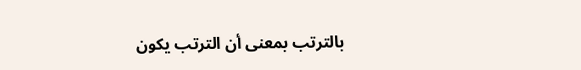بالترتب بمعنى أن الترتب يكون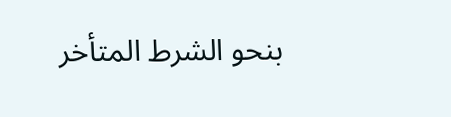بنحو الشرط المتأخر